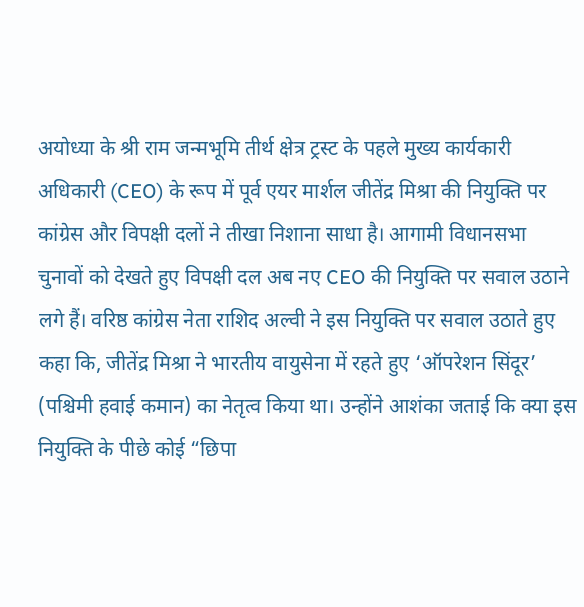अयोध्या के श्री राम जन्मभूमि तीर्थ क्षेत्र ट्रस्ट के पहले मुख्य कार्यकारी अधिकारी (CEO) के रूप में पूर्व एयर मार्शल जीतेंद्र मिश्रा की नियुक्ति पर कांग्रेस और विपक्षी दलों ने तीखा निशाना साधा है। आगामी विधानसभा चुनावों को देखते हुए विपक्षी दल अब नए CEO की नियुक्ति पर सवाल उठाने लगे हैं। वरिष्ठ कांग्रेस नेता राशिद अल्वी ने इस नियुक्ति पर सवाल उठाते हुए कहा कि, जीतेंद्र मिश्रा ने भारतीय वायुसेना में रहते हुए ‘ऑपरेशन सिंदूर’ (पश्चिमी हवाई कमान) का नेतृत्व किया था। उन्होंने आशंका जताई कि क्या इस नियुक्ति के पीछे कोई “छिपा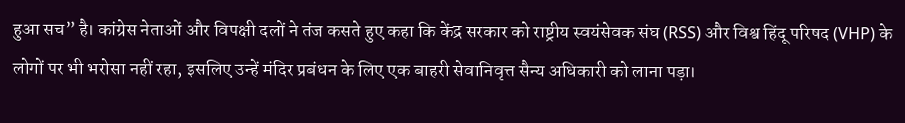हुआ सच” है। कांग्रेस नेताओं और विपक्षी दलों ने तंज कसते हुए कहा कि केंद्र सरकार को राष्ट्रीय स्वयंसेवक संघ (RSS) और विश्व हिंदू परिषद (VHP) के लोगों पर भी भरोसा नहीं रहा, इसलिए उन्हें मंदिर प्रबंधन के लिए एक बाहरी सेवानिवृत्त सैन्य अधिकारी को लाना पड़ा।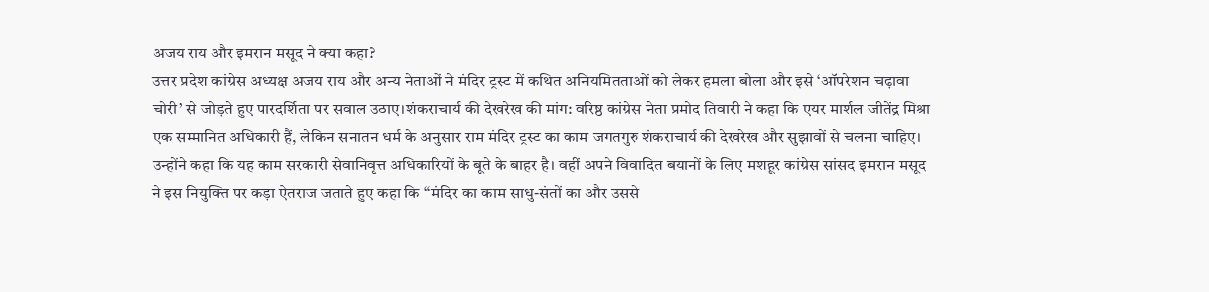अजय राय और इमरान मसूद ने क्या कहा?
उत्तर प्रदेश कांग्रेस अध्यक्ष अजय राय और अन्य नेताओं ने मंदिर ट्रस्ट में कथित अनियमितताओं को लेकर हमला बोला और इसे ‘ऑपरेशन चढ़ावा चोरी’ से जोड़ते हुए पारदर्शिता पर सवाल उठाए।शंकराचार्य की देखरेख की मांग: वरिष्ठ कांग्रेस नेता प्रमोद तिवारी ने कहा कि एयर मार्शल जीतेंद्र मिश्रा एक सम्मानित अधिकारी हैं, लेकिन सनातन धर्म के अनुसार राम मंदिर ट्रस्ट का काम जगतगुरु शंकराचार्य की देखरेख और सुझावों से चलना चाहिए। उन्होंने कहा कि यह काम सरकारी सेवानिवृत्त अधिकारियों के बूते के बाहर है। वहीं अपने विवादित बयानों के लिए मशहूर कांग्रेस सांसद इमरान मसूद ने इस नियुक्ति पर कड़ा ऐतराज जताते हुए कहा कि “मंदिर का काम साधु-संतों का और उससे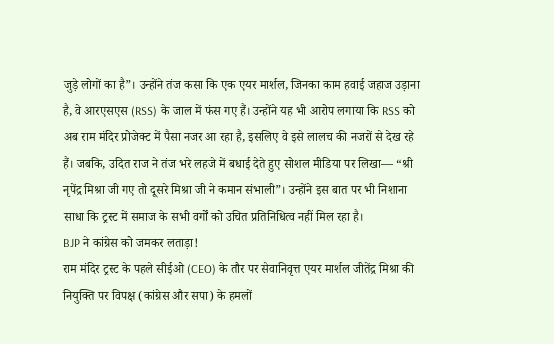जुड़े लोगों का है”। उन्होंने तंज कसा कि एक एयर मार्शल, जिनका काम हवाई जहाज उड़ाना है, वे आरएसएस (RSS) के जाल में फंस गए हैं। उन्होंने यह भी आरोप लगाया कि RSS को अब राम मंदिर प्रोजेक्ट में पैसा नजर आ रहा है, इसलिए वे इसे लालच की नजरों से देख रहे हैं। जबकि, उदित राज ने तंज भरे लहजे में बधाई देते हुए सोशल मीडिया पर लिखा— “श्री नृपेंद्र मिश्रा जी गए तो दूसरे मिश्रा जी ने कमान संभाली”। उन्होंने इस बात पर भी निशाना साधा कि ट्रस्ट में समाज के सभी वर्गों को उचित प्रतिनिधित्व नहीं मिल रहा है।
BJP ने कांग्रेस को जमकर लताड़ा!
राम मंदिर ट्रस्ट के पहले सीईओ (CEO) के तौर पर सेवानिवृत्त एयर मार्शल जीतेंद्र मिश्रा की नियुक्ति पर विपक्ष (कांग्रेस और सपा) के हमलों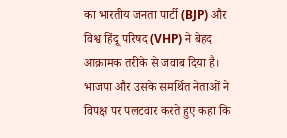का भारतीय जनता पार्टी (BJP) और विश्व हिंदू परिषद (VHP) ने बेहद आक्रामक तरीके से जवाब दिया है। भाजपा और उसके समर्थित नेताओं ने विपक्ष पर पलटवार करते हुए कहा कि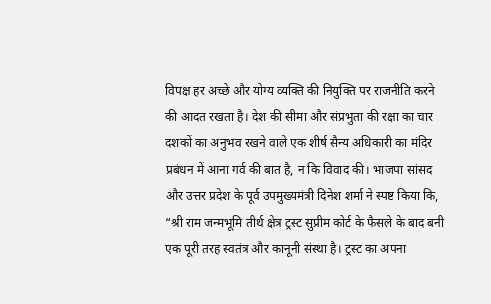विपक्ष हर अच्छे और योग्य व्यक्ति की नियुक्ति पर राजनीति करने की आदत रखता है। देश की सीमा और संप्रभुता की रक्षा का चार दशकों का अनुभव रखने वाले एक शीर्ष सैन्य अधिकारी का मंदिर प्रबंधन में आना गर्व की बात है, न कि विवाद की। भाजपा सांसद और उत्तर प्रदेश के पूर्व उपमुख्यमंत्री दिनेश शर्मा ने स्पष्ट किया कि, “श्री राम जन्मभूमि तीर्थ क्षेत्र ट्रस्ट सुप्रीम कोर्ट के फैसले के बाद बनी एक पूरी तरह स्वतंत्र और कानूनी संस्था है। ट्रस्ट का अपना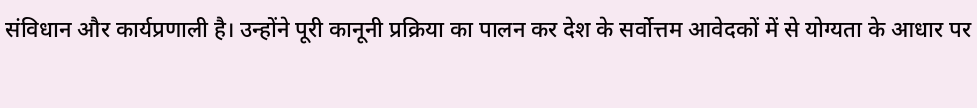संविधान और कार्यप्रणाली है। उन्होंने पूरी कानूनी प्रक्रिया का पालन कर देश के सर्वोत्तम आवेदकों में से योग्यता के आधार पर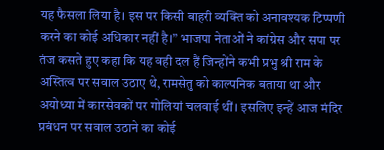यह फैसला लिया है। इस पर किसी बाहरी व्यक्ति को अनावश्यक टिप्पणी करने का कोई अधिकार नहीं है।” भाजपा नेताओं ने कांग्रेस और सपा पर तंज कसते हुए कहा कि यह वही दल हैं जिन्होंने कभी प्रभु श्री राम के अस्तित्व पर सवाल उठाए थे, रामसेतु को काल्पनिक बताया था और अयोध्या में कारसेवकों पर गोलियां चलवाई थीं। इसलिए इन्हें आज मंदिर प्रबंधन पर सवाल उठाने का कोई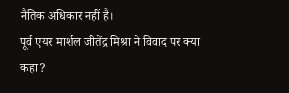नैतिक अधिकार नहीं है।
पूर्व एयर मार्शल जीतेंद्र मिश्रा ने विवाद पर क्या कहा?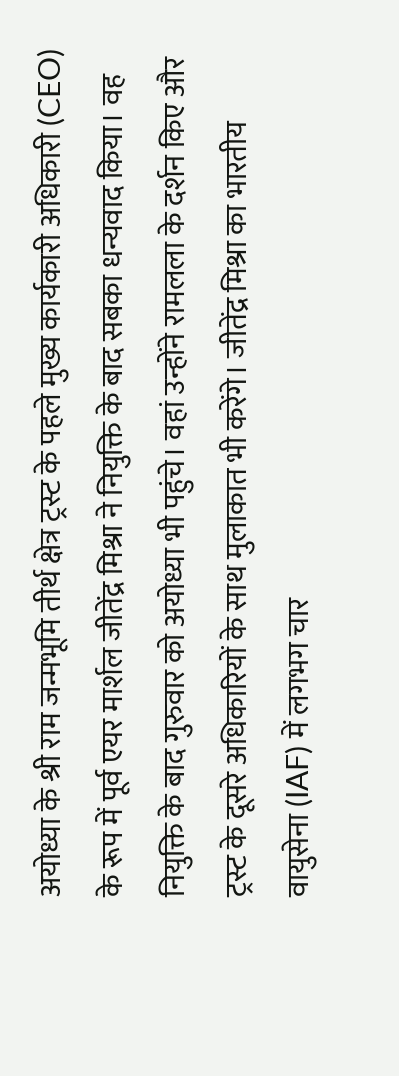अयोध्या के श्री राम जन्मभूमि तीर्थ क्षेत्र ट्रस्ट के पहले मुख्य कार्यकारी अधिकारी (CEO) के रूप में पूर्व एयर मार्शल जीतेंद्र मिश्रा ने नियुक्ति के बाद सबका धन्यवाद किया। वह नियुक्ति के बाद गुरुवार को अयोध्या भी पहुंचे। वहां उन्होंने रामलला के दर्शन किए और ट्रस्ट के दूसरे अधिकारियों के साथ मुलाकात भी करेंगे। जीतेंद्र मिश्रा का भारतीय वायुसेना (IAF) में लगभग चार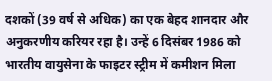दशकों (39 वर्ष से अधिक) का एक बेहद शानदार और अनुकरणीय करियर रहा है। उन्हें 6 दिसंबर 1986 को भारतीय वायुसेना के फाइटर स्ट्रीम में कमीशन मिला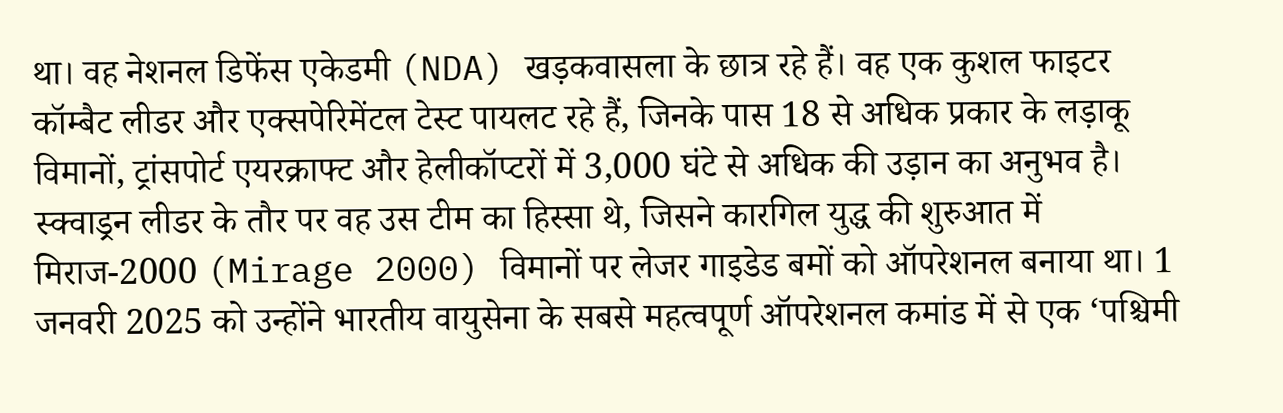था। वह नेशनल डिफेंस एकेडमी (NDA) खड़कवासला के छात्र रहे हैं। वह एक कुशल फाइटर कॉम्बैट लीडर और एक्सपेरिमेंटल टेस्ट पायलट रहे हैं, जिनके पास 18 से अधिक प्रकार के लड़ाकू विमानों, ट्रांसपोर्ट एयरक्राफ्ट और हेलीकॉप्टरों में 3,000 घंटे से अधिक की उड़ान का अनुभव है। स्क्वाड्रन लीडर के तौर पर वह उस टीम का हिस्सा थे, जिसने कारगिल युद्ध की शुरुआत में मिराज-2000 (Mirage 2000) विमानों पर लेजर गाइडेड बमों को ऑपरेशनल बनाया था। 1 जनवरी 2025 को उन्होंने भारतीय वायुसेना के सबसे महत्वपूर्ण ऑपरेशनल कमांड में से एक ‘पश्चिमी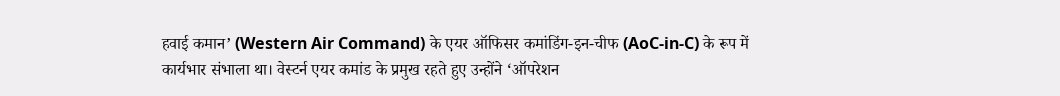हवाई कमान’ (Western Air Command) के एयर ऑफिसर कमांडिंग-इन-चीफ (AoC-in-C) के रूप में कार्यभार संभाला था। वेस्टर्न एयर कमांड के प्रमुख रहते हुए उन्होंने ‘ऑपरेशन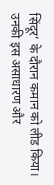सिंदूर’ के दौरान कमान को लीड किया। उनकी इस असाधारण और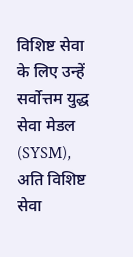विशिष्ट सेवा के लिए उन्हें सर्वोत्तम युद्ध सेवा मेडल (SYSM), अति विशिष्ट सेवा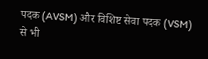पदक (AVSM) और विशिष्ट सेवा पदक (VSM) से भी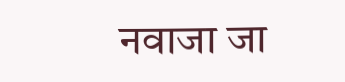नवाजा जा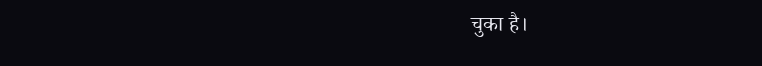चुका है।